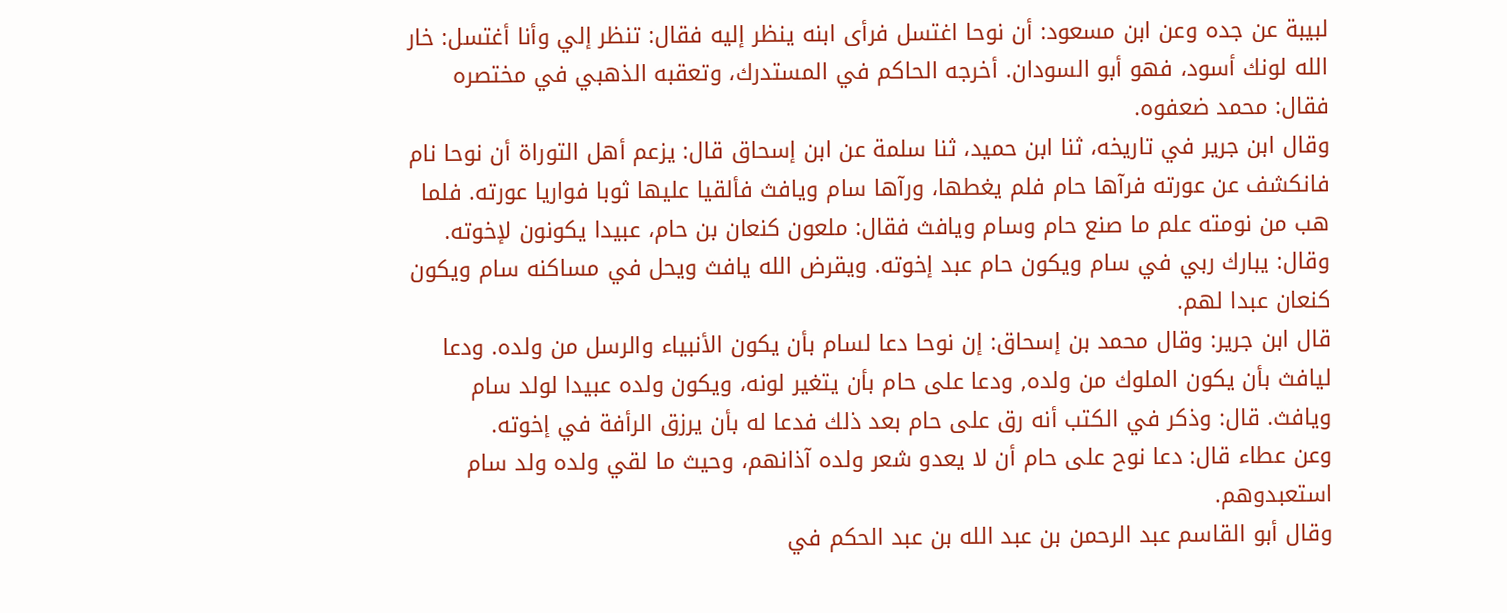لبيبة عن جده وعن ابن مسعود: أن نوحا اغتسل فرأى ابنه ينظر إليه فقال: تنظر إلي وأنا أغتسل: خار الله لونك أسود، فهو أبو السودان. أخرجه الحاكم في المستدرك، وتعقبه الذهبي في مختصره فقال: محمد ضعفوه.
وقال ابن جرير في تاريخه، ثنا ابن حميد، ثنا سلمة عن ابن إسحاق قال: يزعم أهل التوراة أن نوحا نام فانكشف عن عورته فرآها حام فلم يغطها، ورآها سام ويافث فألقيا عليها ثوبا فواريا عورته. فلما هب من نومته علم ما صنع حام وسام ويافث فقال: ملعون كنعان بن حام، عبيدا يكونون لإخوته. وقال: يبارك ربي في سام ويكون حام عبد إخوته. ويقرض الله يافث ويحل في مساكنه سام ويكون كنعان عبدا لهم.
قال ابن جرير: وقال محمد بن إسحاق: إن نوحا دعا لسام بأن يكون الأنبياء والرسل من ولده. ودعا ليافث بأن يكون الملوك من ولده, ودعا على حام بأن يتغير لونه، ويكون ولده عبيدا لولد سام ويافث. قال: وذكر في الكتب أنه رق على حام بعد ذلك فدعا له بأن يرزق الرأفة في إخوته.
وعن عطاء قال: دعا نوح على حام أن لا يعدو شعر ولده آذانهم، وحيث ما لقي ولده ولد سام استعبدوهم.
وقال أبو القاسم عبد الرحمن بن عبد الله بن عبد الحكم في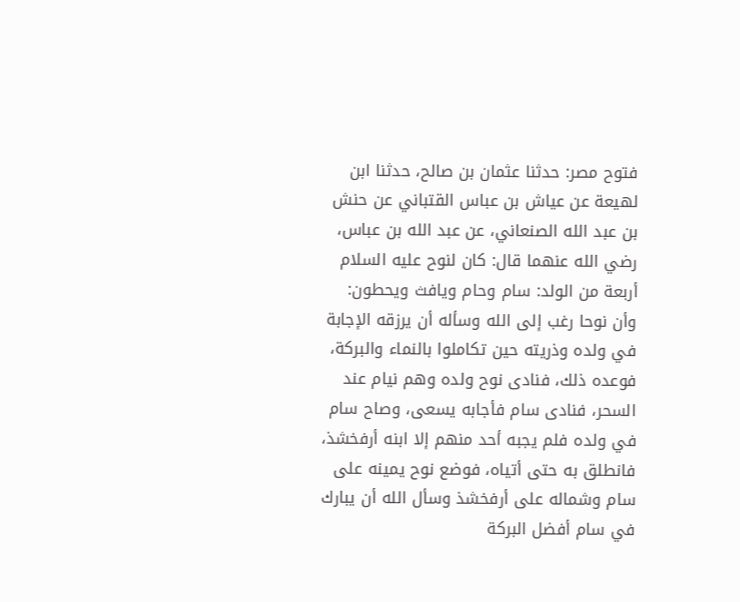فتوح مصر: حدثنا عثمان بن صالح، حدثنا ابن لهيعة عن عياش بن عباس القتباني عن حنش بن عبد الله الصنعاني، عن عبد الله بن عباس، رضي الله عنهما قال: كان لنوح عليه السلام أربعة من الولد: سام وحام ويافث ويحطون: وأن نوحا رغب إلى الله وسأله أن يرزقه الإجابة في ولده وذريته حين تكاملوا بالنماء والبركة، فوعده ذلك، فنادى نوح ولده وهم نيام عند السحر، فنادى سام فأجابه يسعى، وصاح سام في ولده فلم يجبه أحد منهم إلا ابنه أرفخشذ، فانطلق به حتى أتياه، فوضع نوح يمينه على سام وشماله على أرفخشذ وسأل الله أن يبارك في سام أفضل البركة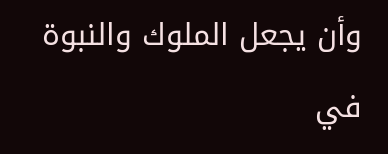وأن يجعل الملوك والنبوة في